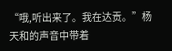“哦,听出来了。我在达贡。”杨天和的声音中带着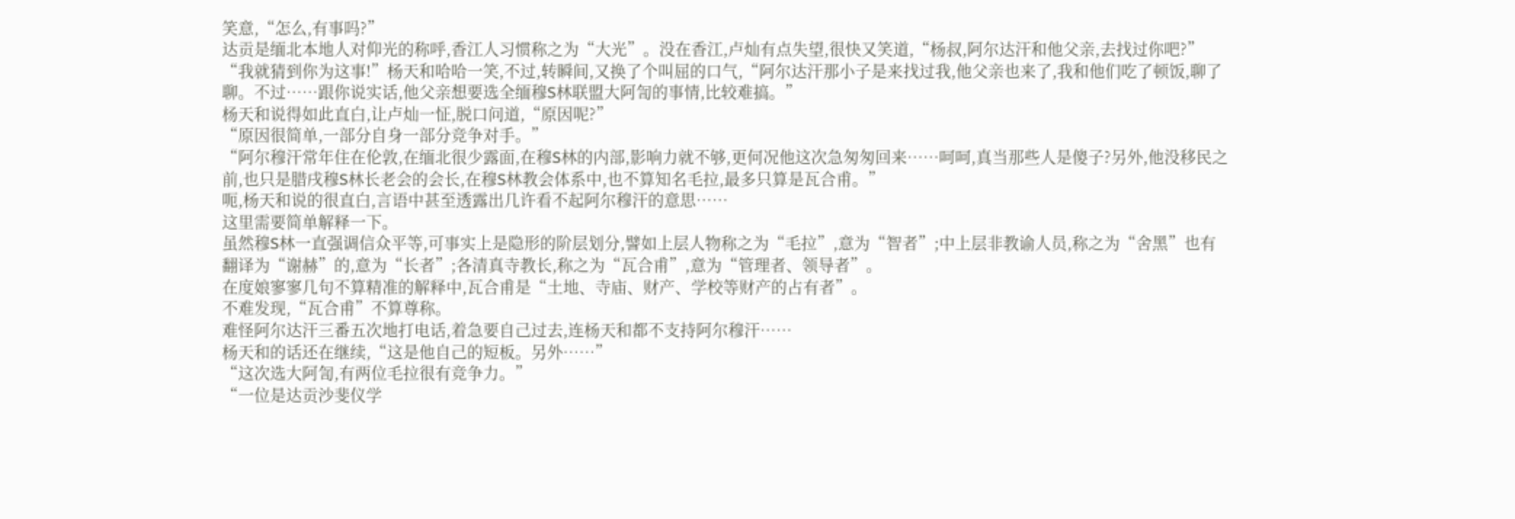笑意,“怎么,有事吗?”
达贡是缅北本地人对仰光的称呼,香江人习惯称之为“大光”。没在香江,卢灿有点失望,很快又笑道,“杨叔,阿尔达汗和他父亲,去找过你吧?”
“我就猜到你为这事!”杨天和哈哈一笑,不过,转瞬间,又换了个叫屈的口气,“阿尔达汗那小子是来找过我,他父亲也来了,我和他们吃了顿饭,聊了聊。不过……跟你说实话,他父亲想要选全缅穆S林联盟大阿訇的事情,比较难搞。”
杨天和说得如此直白,让卢灿一怔,脱口问道,“原因呢?”
“原因很简单,一部分自身一部分竞争对手。”
“阿尔穆汗常年住在伦敦,在缅北很少露面,在穆S林的内部,影响力就不够,更何况他这次急匆匆回来……呵呵,真当那些人是傻子?另外,他没移民之前,也只是腊戌穆S林长老会的会长,在穆S林教会体系中,也不算知名毛拉,最多只算是瓦合甫。”
呃,杨天和说的很直白,言语中甚至透露出几许看不起阿尔穆汗的意思……
这里需要简单解释一下。
虽然穆S林一直强调信众平等,可事实上是隐形的阶层划分,譬如上层人物称之为“毛拉”,意为“智者”;中上层非教谕人员,称之为“舍黑”也有翻译为“谢赫”的,意为“长者”;各清真寺教长,称之为“瓦合甫”,意为“管理者、领导者”。
在度娘寥寥几句不算精准的解释中,瓦合甫是“土地、寺庙、财产、学校等财产的占有者”。
不难发现,“瓦合甫”不算尊称。
难怪阿尔达汗三番五次地打电话,着急要自己过去,连杨天和都不支持阿尔穆汗……
杨天和的话还在继续,“这是他自己的短板。另外……”
“这次选大阿訇,有两位毛拉很有竞争力。”
“一位是达贡沙斐仪学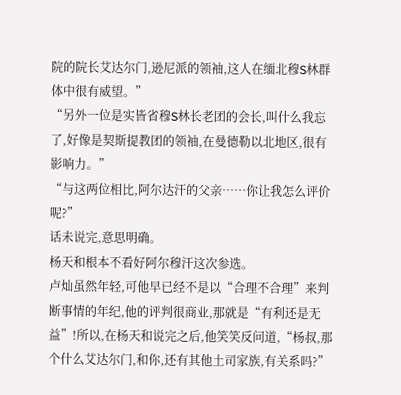院的院长艾达尔门,逊尼派的领袖,这人在缅北穆S林群体中很有威望。”
“另外一位是实皆省穆S林长老团的会长,叫什么我忘了,好像是契斯提教团的领袖,在曼德勒以北地区,很有影响力。”
“与这两位相比,阿尔达汗的父亲……你让我怎么评价呢?”
话未说完,意思明确。
杨天和根本不看好阿尔穆汗这次参选。
卢灿虽然年轻,可他早已经不是以“合理不合理”来判断事情的年纪,他的评判很商业,那就是“有利还是无益”!所以,在杨天和说完之后,他笑笑反问道,“杨叔,那个什么艾达尔门,和你,还有其他土司家族,有关系吗?”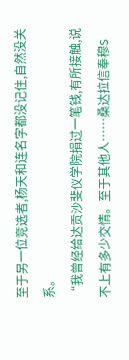至于另一位竞选者,杨天和连名字都没记住,自然没关系。
“我曾经给达贡沙斐仪学院捐过一笔钱,有所接触,说不上有多少交情。至于其他人……桑达拉信奉穆S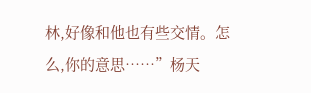林,好像和他也有些交情。怎么,你的意思……”杨天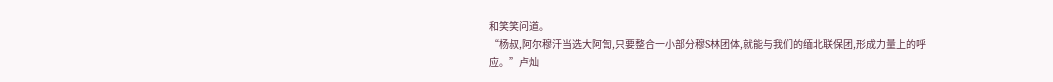和笑笑问道。
“杨叔,阿尔穆汗当选大阿訇,只要整合一小部分穆S林团体,就能与我们的缅北联保团,形成力量上的呼应。”卢灿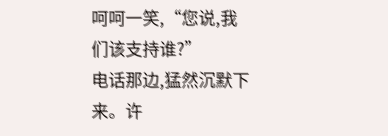呵呵一笑,“您说,我们该支持谁?”
电话那边,猛然沉默下来。许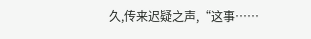久,传来迟疑之声,“这事……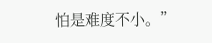怕是难度不小。”